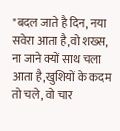"बदल जाते है दिन, नया सवेरा आता है,वो शख्स, ना जाने क्यों साथ चला आता है,खुशियों के कदम तो चले, वो चार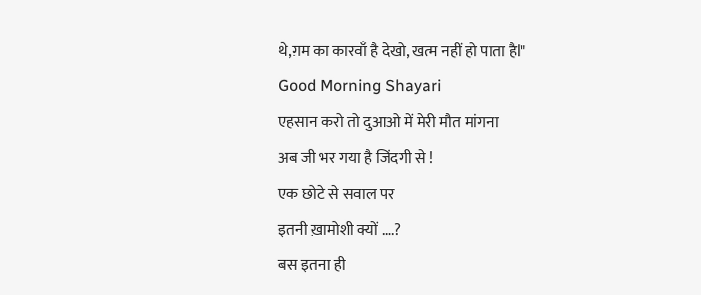थे,ग़म का कारवाँ है देखो, खत्म नहीं हो पाता हैl"
Good Morning Shayari
एहसान करो तो दुआओ में मेरी मौत मांगना
अब जी भर गया है जिंदगी से !
एक छोटे से सवाल पर
इतनी ख़ामोशी क्यों ….?
बस इतना ही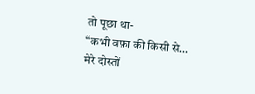तो पूछा था-
“कभी वफ़ा की किसी से…
मेरे दोस्तों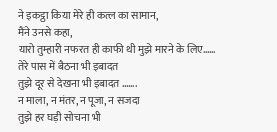ने इकट्ठा किया मेरे ही कत्ल का सामान,
मैंने उनसे कहा,
यारो तुम्हारी नफरत ही काफी थी मुझे मारने के लिए……
तेरे पास में बैठना भी इबादत
तुझे दूर से देखना भी इबादत …….
न माला, न मंतर, न पूजा, न सजदा
तुझे हर घड़ी सोचना भी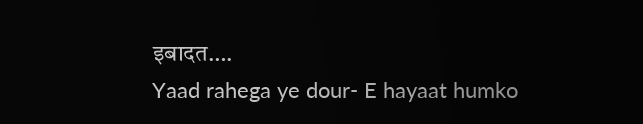इबादत….
Yaad rahega ye dour- E hayaat humko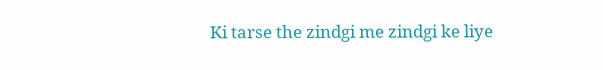Ki tarse the zindgi me zindgi ke liye